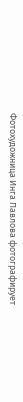Фотохудожница Инга Павлова фотографирует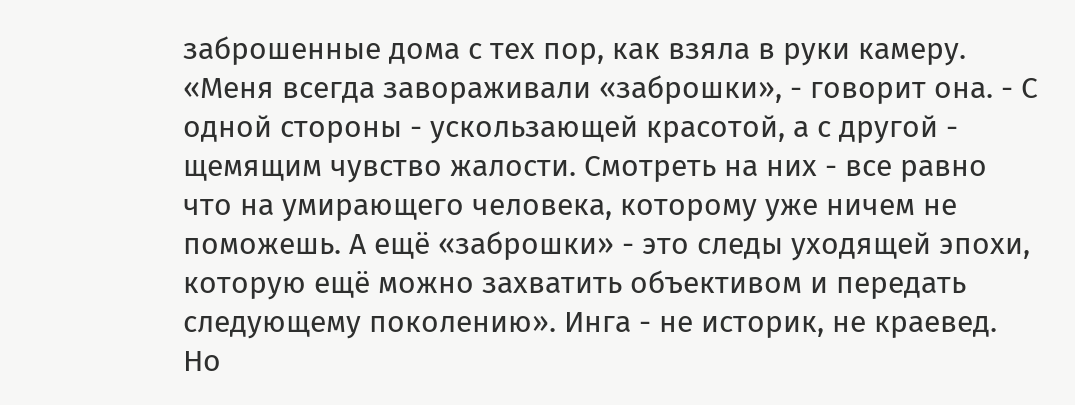заброшенные дома с тех пор, как взяла в руки камеру. «Меня всегда завораживали «заброшки», - говорит она. - С одной стороны - ускользающей красотой, а с другой - щемящим чувство жалости. Смотреть на них - все равно что на умирающего человека, которому уже ничем не поможешь. А ещё «заброшки» - это следы уходящей эпохи, которую ещё можно захватить объективом и передать следующему поколению». Инга - не историк, не краевед. Но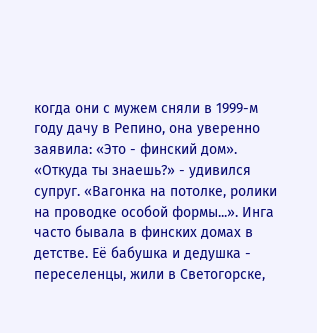когда они с мужем сняли в 1999-м году дачу в Репино, она уверенно заявила: «Это - финский дом». «Откуда ты знаешь?» - удивился супруг. «Вагонка на потолке, ролики на проводке особой формы...». Инга часто бывала в финских домах в детстве. Её бабушка и дедушка - переселенцы, жили в Светогорске,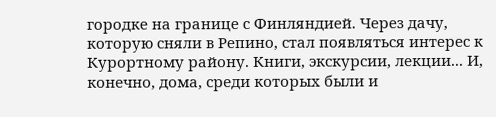городке на границе с Финляндией. Через дачу, которую сняли в Репино, стал появляться интерес к Курортному району. Книги, экскурсии, лекции... И, конечно, дома, среди которых были и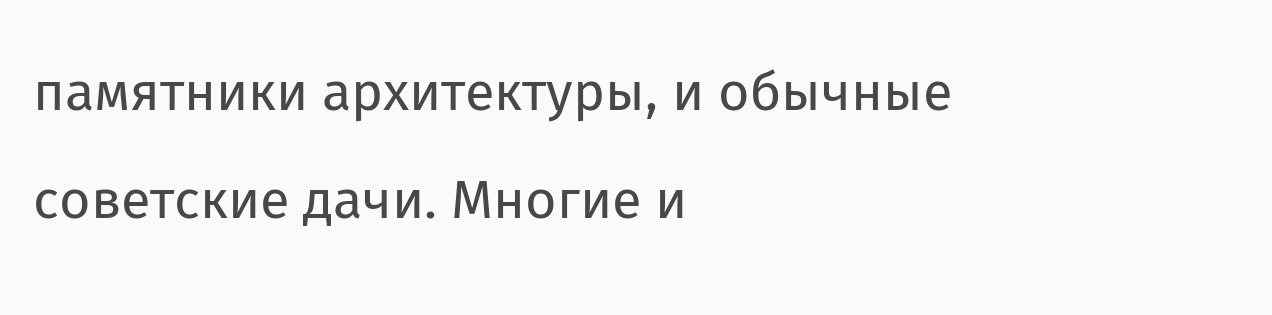памятники архитектуры, и обычные советские дачи. Многие и